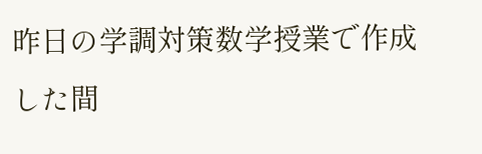昨日の学調対策数学授業で作成した間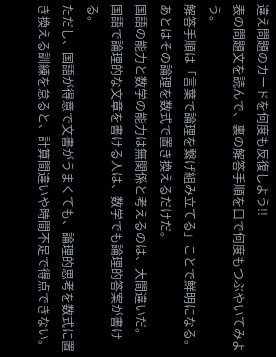違え問題のカードを何度も反復しよう!!
表の問題文を読んで、裏の解答手順を口で何度もつぶやいてみよう。
解答手順は「言葉で論理を繋げ組み立てる」ことで鮮明になる。
あとはその論理を数式で置き換えるだけだ。
国語の能力と数学の能力は無関係と考えるのは、大間違いだ。
国語で論理的な文章を書ける人は、数学でも論理的答案が書ける。
ただし、国語が得意で文書がうまくても、論理的思考を数式に置き換える訓練を怠ると、計算間違いや時間不足で得点できない。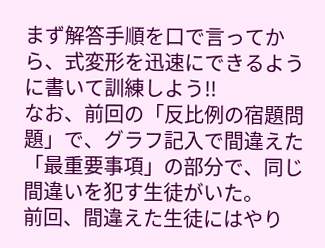まず解答手順を口で言ってから、式変形を迅速にできるように書いて訓練しよう!!
なお、前回の「反比例の宿題問題」で、グラフ記入で間違えた「最重要事項」の部分で、同じ間違いを犯す生徒がいた。
前回、間違えた生徒にはやり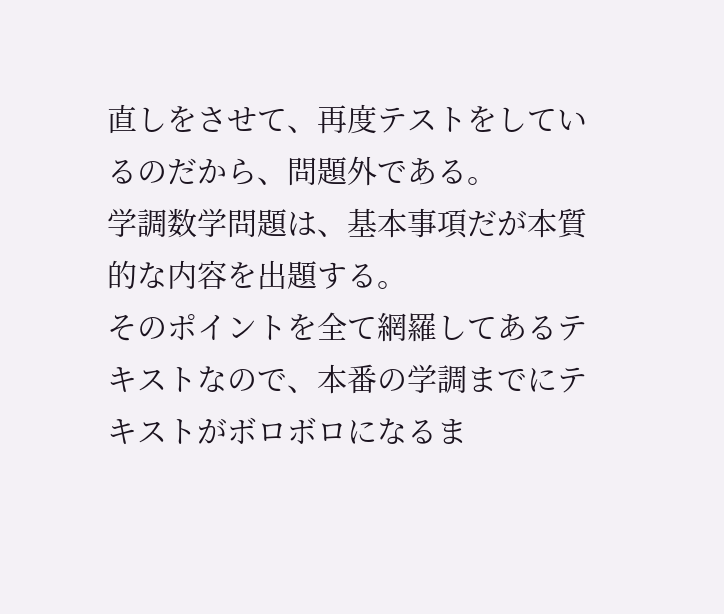直しをさせて、再度テストをしているのだから、問題外である。
学調数学問題は、基本事項だが本質的な内容を出題する。
そのポイントを全て網羅してあるテキストなので、本番の学調までにテキストがボロボロになるま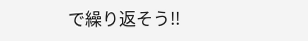で繰り返そう!!